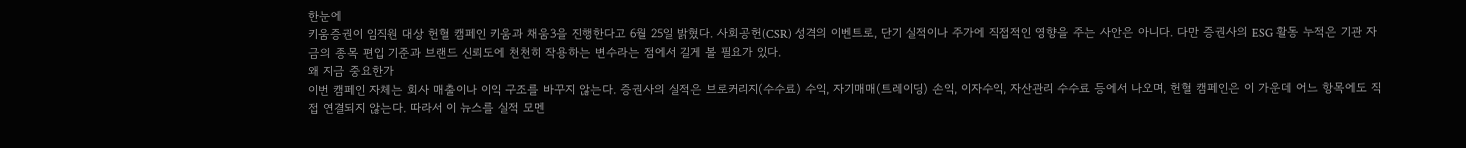한눈에
키움증권이 임직원 대상 헌혈 캠페인 키움과 채움3을 진행한다고 6월 25일 밝혔다. 사회공헌(CSR) 성격의 이벤트로, 단기 실적이나 주가에 직접적인 영향을 주는 사안은 아니다. 다만 증권사의 ESG 활동 누적은 기관 자금의 종목 편입 기준과 브랜드 신뢰도에 천천히 작용하는 변수라는 점에서 길게 볼 필요가 있다.
왜 지금 중요한가
이번 캠페인 자체는 회사 매출이나 이익 구조를 바꾸지 않는다. 증권사의 실적은 브로커리지(수수료) 수익, 자기매매(트레이딩) 손익, 이자수익, 자산관리 수수료 등에서 나오며, 헌혈 캠페인은 이 가운데 어느 항목에도 직접 연결되지 않는다. 따라서 이 뉴스를 실적 모멘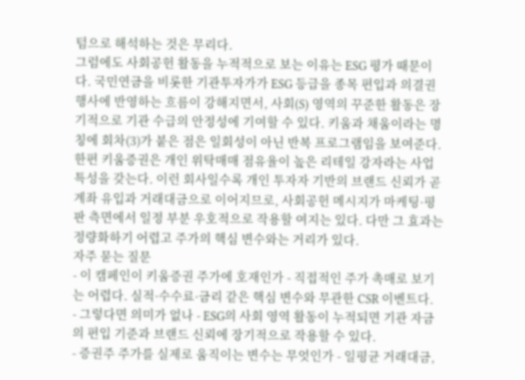텀으로 해석하는 것은 무리다.
그럼에도 사회공헌 활동을 누적적으로 보는 이유는 ESG 평가 때문이다. 국민연금을 비롯한 기관투자가가 ESG 등급을 종목 편입과 의결권 행사에 반영하는 흐름이 강해지면서, 사회(S) 영역의 꾸준한 활동은 장기적으로 기관 수급의 안정성에 기여할 수 있다. 키움과 채움이라는 명칭에 회차(3)가 붙은 점은 일회성이 아닌 반복 프로그램임을 보여준다.
한편 키움증권은 개인 위탁매매 점유율이 높은 리테일 강자라는 사업 특성을 갖는다. 이런 회사일수록 개인 투자자 기반의 브랜드 신뢰가 곧 계좌 유입과 거래대금으로 이어지므로, 사회공헌 메시지가 마케팅·평판 측면에서 일정 부분 우호적으로 작용할 여지는 있다. 다만 그 효과는 정량화하기 어렵고 주가의 핵심 변수와는 거리가 있다.
자주 묻는 질문
- 이 캠페인이 키움증권 주가에 호재인가 - 직접적인 주가 촉매로 보기는 어렵다. 실적·수수료·금리 같은 핵심 변수와 무관한 CSR 이벤트다.
- 그렇다면 의미가 없나 - ESG의 사회 영역 활동이 누적되면 기관 자금의 편입 기준과 브랜드 신뢰에 장기적으로 작용할 수 있다.
- 증권주 주가를 실제로 움직이는 변수는 무엇인가 - 일평균 거래대금,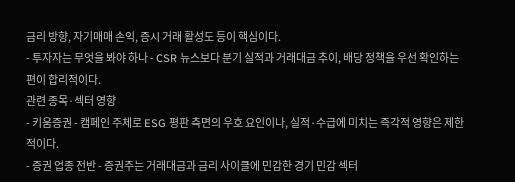금리 방향, 자기매매 손익, 증시 거래 활성도 등이 핵심이다.
- 투자자는 무엇을 봐야 하나 - CSR 뉴스보다 분기 실적과 거래대금 추이, 배당 정책을 우선 확인하는 편이 합리적이다.
관련 종목·섹터 영향
- 키움증권 - 캠페인 주체로 ESG 평판 측면의 우호 요인이나, 실적·수급에 미치는 즉각적 영향은 제한적이다.
- 증권 업종 전반 - 증권주는 거래대금과 금리 사이클에 민감한 경기 민감 섹터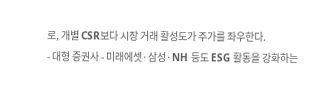로, 개별 CSR보다 시장 거래 활성도가 주가를 좌우한다.
- 대형 증권사 - 미래에셋·삼성·NH 등도 ESG 활동을 강화하는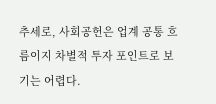추세로, 사회공헌은 업계 공통 흐름이지 차별적 투자 포인트로 보기는 어렵다.